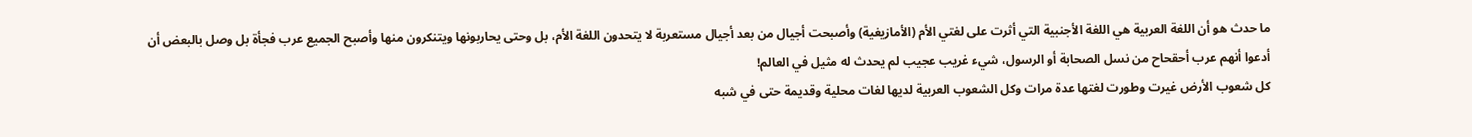ما حدث هو أن اللغة العربية هي اللغة الأجنبية التي أثرت على لغتي الأم (الأمازيغية) وأصبحت أجيال من بعد أجيال مستعربة لا يتحدون اللغة الأم، بل وحتى يحاربونها ويتنكرون منها وأصبح الجميع عرب فجأة بل وصل بالبعض أن أدعوا أنهم عرب أحقحاح من نسل الصحابة أو الرسول، شيء غريب عجيب لم يحدث له مثيل في العالم!
كل شعوب الأرض غيرت وطورت لغتها عدة مرات وكل الشعوب العربية لديها لغات محلية وقديمة حتى في شبه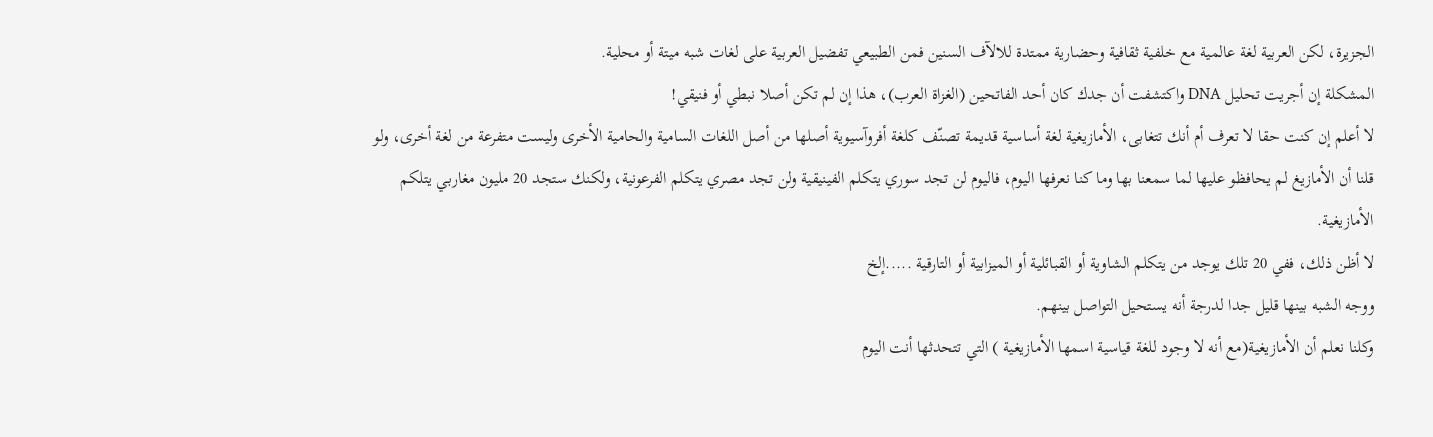الجزيرة، لكن العربية لغة عالمية مع خلفية ثقافية وحضارية ممتدة للالآف السنين فمن الطبيعي تفضيل العربية على لغات شبه ميتة أو محلية.
المشكلة إن أجريت تحليل DNA واكتشفت أن جدك كان أحد الفاتحين (الغزاة العرب)، هذا إن لم تكن أصلا نبطي أو فنيقي!
لا أعلم إن كنت حقا لا تعرف أم أنك تتغابى، الأمازيغية لغة أساسية قديمة تصنّف كلغة أفروآسيوية أصلها من أصل اللغات السامية والحامية الأخرى وليست متفرعة من لغة أخرى، ولو قلنا أن الأمازيغ لم يحافظو عليها لما سمعنا بها وما كنا نعرفها اليوم، فاليوم لن تجد سوري يتكلم الفينيقية ولن تجد مصري يتكلم الفرعونية، ولكنك ستجد 20 مليون مغاربي يتلكم الأمازيغية.
لا أظن ذلك، ففي 20 تلك يوجد من يتكلم الشاوية أو القبائلية أو الميزابية أو التارقية .....إلخ
ووجه الشبه بينها قليل جدا لدرجة أنه يستحيل التواصل بينهم.
وكلنا نعلم أن الأمازيغية(مع أنه لا وجود للغة قياسية اسمها الأمازيغية ) التي تتحدثها أنت اليوم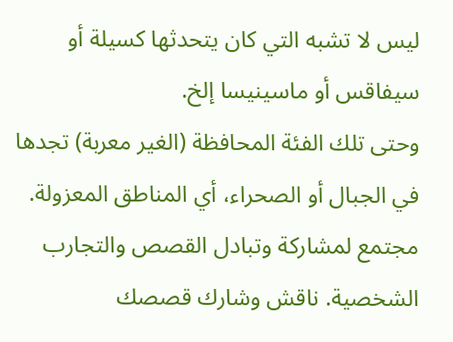ليس لا تشبه التي كان يتحدثها كسيلة أو سيفاقس أو ماسينيسا إلخ.
وحتى تلك الفئة المحافظة (الغير معربة) تجدها في الجبال أو الصحراء، أي المناطق المعزولة.
مجتمع لمشاركة وتبادل القصص والتجارب الشخصية. ناقش وشارك قصصك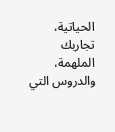الحياتية، تجاربك الملهمة، والدروس التي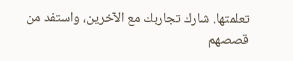تعلمتها. شارك تجاربك مع الآخرين، واستفد من قصصهم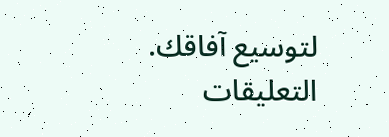لتوسيع آفاقك.
التعليقات